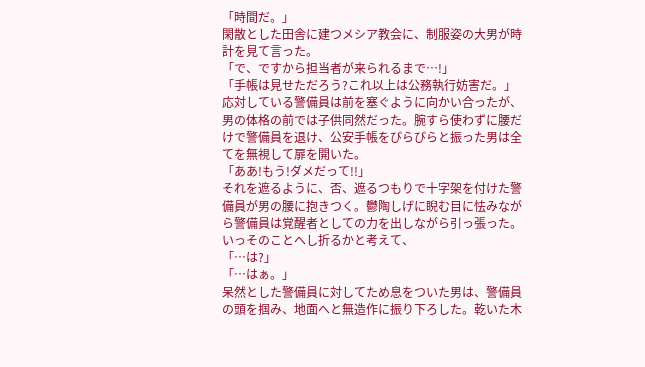「時間だ。」
閑散とした田舎に建つメシア教会に、制服姿の大男が時計を見て言った。
「で、ですから担当者が来られるまで…!」
「手帳は見せただろう?これ以上は公務執行妨害だ。」
応対している警備員は前を塞ぐように向かい合ったが、男の体格の前では子供同然だった。腕すら使わずに腰だけで警備員を退け、公安手帳をぴらぴらと振った男は全てを無視して扉を開いた。
「ああ!もう!ダメだって!!」
それを遮るように、否、遮るつもりで十字架を付けた警備員が男の腰に抱きつく。鬱陶しげに睨む目に怯みながら警備員は覚醒者としての力を出しながら引っ張った。いっそのことへし折るかと考えて、
「…は?」
「…はぁ。」
呆然とした警備員に対してため息をついた男は、警備員の頭を掴み、地面へと無造作に振り下ろした。乾いた木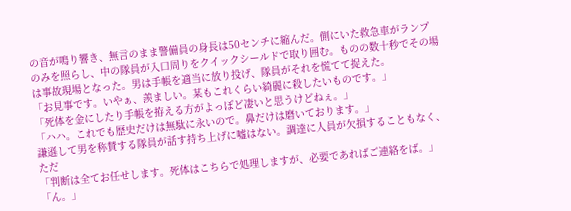の音が鳴り響き、無言のまま警備員の身長は50センチに縮んだ。側にいた救急車がランプのみを照らし、中の隊員が入口周りをクイックシールドで取り囲む。ものの数十秒でその場は事故現場となった。男は手帳を適当に放り投げ、隊員がそれを慌てて捉えた。
「お見事です。いやぁ、羨ましい。某もこれくらい綺麗に殺したいものです。」
「死体を金にしたり手帳を拵える方がよっぽど凄いと思うけどねぇ。」
「ハハ。これでも歴史だけは無駄に永いので。鼻だけは磨いております。」
謙遜して男を称賛する隊員が話す持ち上げに嘘はない。調達に人員が欠損することもなく、ただ
「判断は全てお任せします。死体はこちらで処理しますが、必要であればご連絡をば。」
「ん。」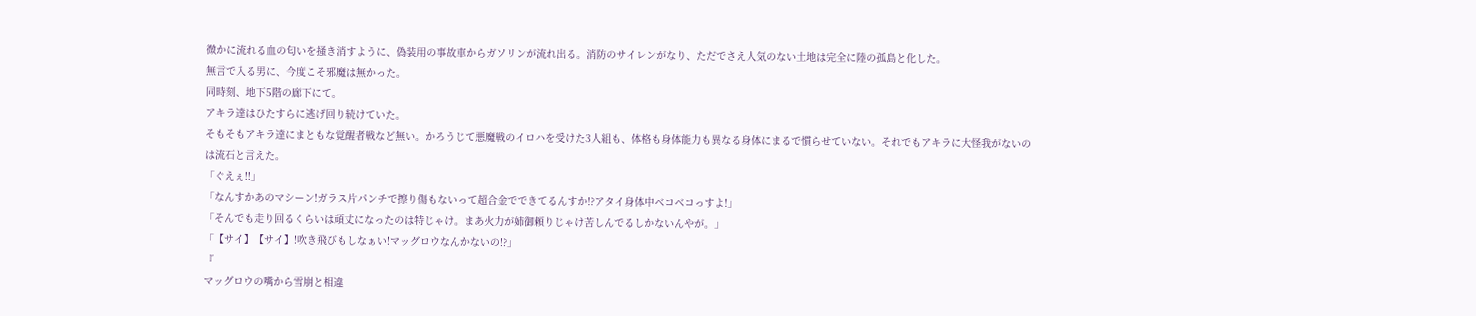微かに流れる血の匂いを掻き消すように、偽装用の事故車からガソリンが流れ出る。消防のサイレンがなり、ただでさえ人気のない土地は完全に陸の孤島と化した。
無言で入る男に、今度こそ邪魔は無かった。
同時刻、地下5階の廊下にて。
アキラ達はひたすらに逃げ回り続けていた。
そもそもアキラ達にまともな覚醒者戦など無い。かろうじて悪魔戦のイロハを受けた3人組も、体格も身体能力も異なる身体にまるで慣らせていない。それでもアキラに大怪我がないのは流石と言えた。
「ぐえぇ!!」
「なんすかあのマシーン!ガラス片パンチで擦り傷もないって超合金でできてるんすか!?アタイ身体中ベコベコっすよ!」
「そんでも走り回るくらいは頑丈になったのは特じゃけ。まあ火力が姉御頼りじゃけ苦しんでるしかないんやが。」
「【サイ】【サイ】!吹き飛びもしなぁい!マッグロウなんかないの!?」
『
マッグロウの嘴から雪崩と相違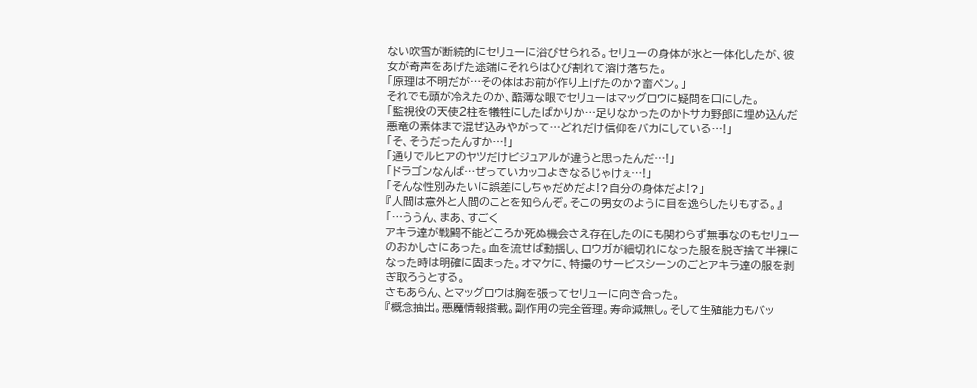ない吹雪が断続的にセリューに浴びせられる。セリューの身体が氷と一体化したが、彼女が奇声をあげた途端にそれらはひび割れて溶け落ちた。
「原理は不明だが…その体はお前が作り上げたのか?畜ペン。」
それでも頭が冷えたのか、酷薄な眼でセリューはマッグロウに疑問を口にした。
「監視役の天使2柱を犠牲にしたばかりか…足りなかったのかトサカ野郎に埋め込んだ悪竜の素体まで混ぜ込みやがって…どれだけ信仰をバカにしている…!」
「そ、そうだったんすか…!」
「通りでルヒアのヤツだけビジュアルが違うと思ったんだ…!」
「ドラゴンなんば…ぜっていカッコよきなるじゃけぇ…!」
「そんな性別みたいに誤差にしちゃだめだよ!?自分の身体だよ!?」
『人間は意外と人間のことを知らんぞ。そこの男女のように目を逸らしたりもする。』
「…ううん、まあ、すごく
アキラ達が戦闘不能どころか死ぬ機会さえ存在したのにも関わらず無事なのもセリューのおかしさにあった。血を流せば動揺し、ロウガが細切れになった服を脱ぎ捨て半裸になった時は明確に固まった。オマケに、特撮のサービスシーンのごとアキラ達の服を剥ぎ取ろうとする。
さもあらん、とマッグロウは胸を張ってセリューに向き合った。
『概念抽出。悪魔情報搭載。副作用の完全管理。寿命減無し。そして生殖能力もバッ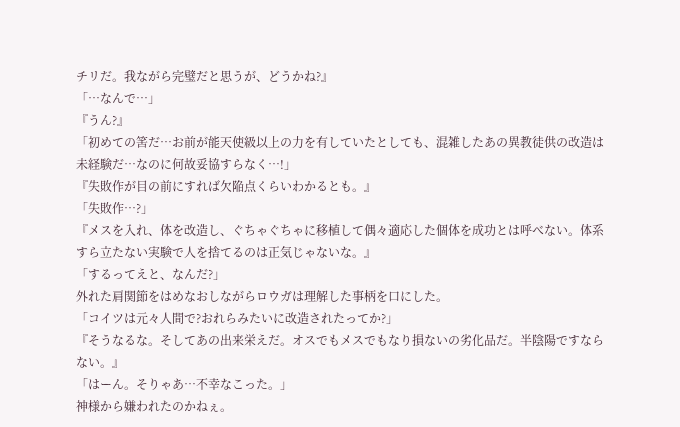チリだ。我ながら完璧だと思うが、どうかね?』
「…なんで…」
『うん?』
「初めての筈だ…お前が能天使級以上の力を有していたとしても、混雑したあの異教徒供の改造は未経験だ…なのに何故妥協すらなく…!」
『失敗作が目の前にすれば欠陥点くらいわかるとも。』
「失敗作…?」
『メスを入れ、体を改造し、ぐちゃぐちゃに移植して偶々適応した個体を成功とは呼べない。体系すら立たない実験で人を捨てるのは正気じゃないな。』
「するってえと、なんだ?」
外れた肩関節をはめなおしながらロウガは理解した事柄を口にした。
「コイツは元々人間で?おれらみたいに改造されたってか?」
『そうなるな。そしてあの出来栄えだ。オスでもメスでもなり損ないの劣化品だ。半陰陽ですならない。』
「はーん。そりゃあ…不幸なこった。」
神様から嫌われたのかねぇ。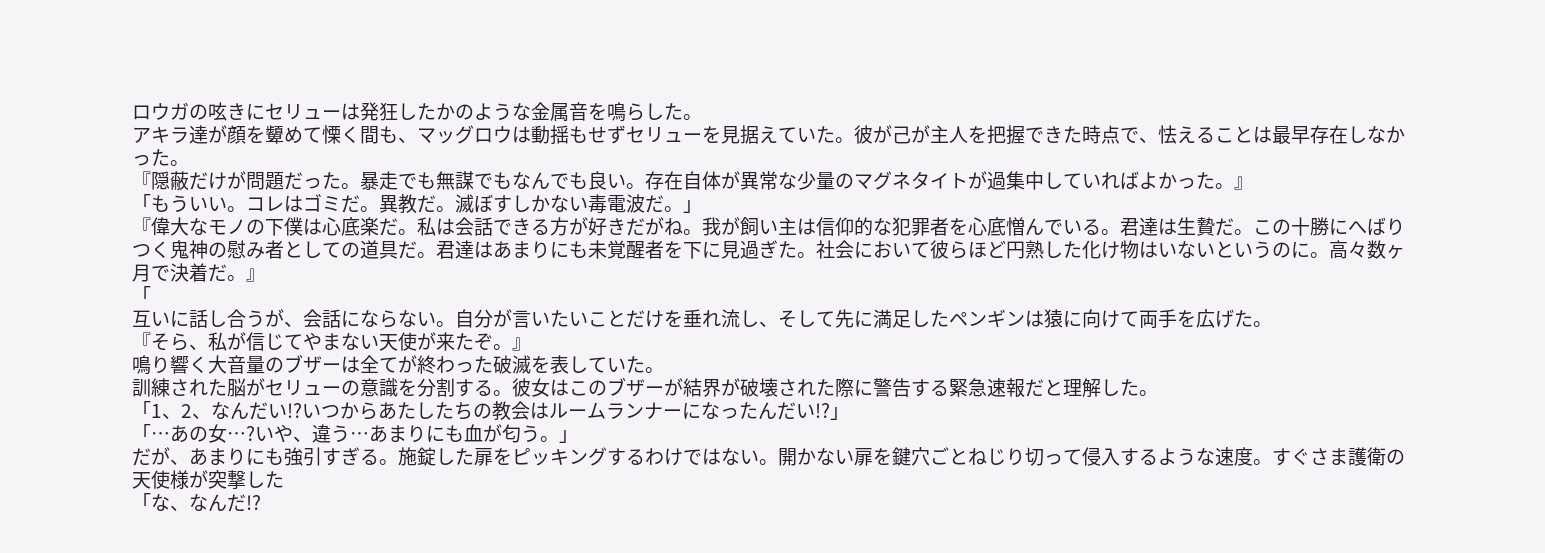ロウガの呟きにセリューは発狂したかのような金属音を鳴らした。
アキラ達が顔を顰めて慄く間も、マッグロウは動揺もせずセリューを見据えていた。彼が己が主人を把握できた時点で、怯えることは最早存在しなかった。
『隠蔽だけが問題だった。暴走でも無謀でもなんでも良い。存在自体が異常な少量のマグネタイトが過集中していればよかった。』
「もういい。コレはゴミだ。異教だ。滅ぼすしかない毒電波だ。」
『偉大なモノの下僕は心底楽だ。私は会話できる方が好きだがね。我が飼い主は信仰的な犯罪者を心底憎んでいる。君達は生贄だ。この十勝にへばりつく鬼神の慰み者としての道具だ。君達はあまりにも未覚醒者を下に見過ぎた。社会において彼らほど円熟した化け物はいないというのに。高々数ヶ月で決着だ。』
「
互いに話し合うが、会話にならない。自分が言いたいことだけを垂れ流し、そして先に満足したペンギンは猿に向けて両手を広げた。
『そら、私が信じてやまない天使が来たぞ。』
鳴り響く大音量のブザーは全てが終わった破滅を表していた。
訓練された脳がセリューの意識を分割する。彼女はこのブザーが結界が破壊された際に警告する緊急速報だと理解した。
「1、2、なんだい!?いつからあたしたちの教会はルームランナーになったんだい!?」
「…あの女…?いや、違う…あまりにも血が匂う。」
だが、あまりにも強引すぎる。施錠した扉をピッキングするわけではない。開かない扉を鍵穴ごとねじり切って侵入するような速度。すぐさま護衛の天使様が突撃した
「な、なんだ!?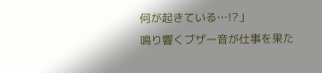何が起きている…!?」
鳴り響くブザー音が仕事を果た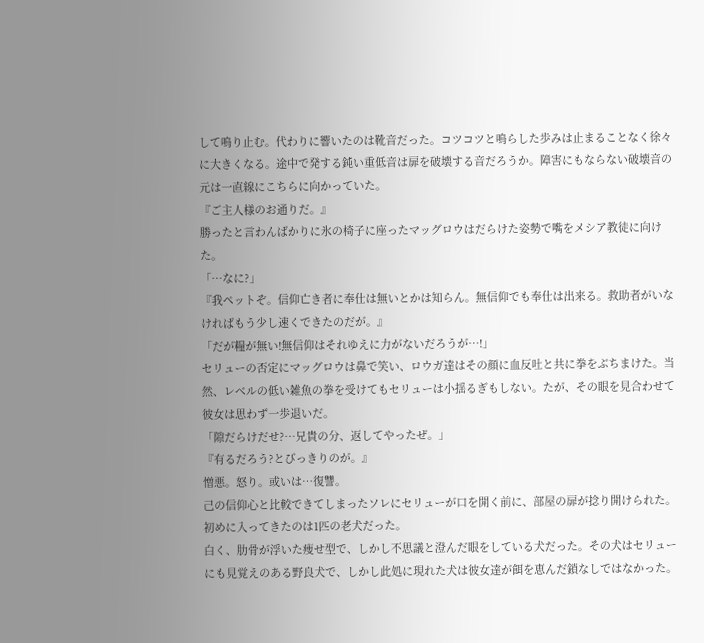して鳴り止む。代わりに響いたのは靴音だった。コツコツと鳴らした歩みは止まることなく徐々に大きくなる。途中で発する鈍い重低音は扉を破壊する音だろうか。障害にもならない破壊音の元は一直線にこちらに向かっていた。
『ご主人様のお通りだ。』
勝ったと言わんばかりに氷の椅子に座ったマッグロウはだらけた姿勢で嘴をメシア教徒に向けた。
「…なに?」
『我ペットぞ。信仰亡き者に奉仕は無いとかは知らん。無信仰でも奉仕は出来る。救助者がいなければもう少し速くできたのだが。』
「だが糧が無い!無信仰はそれゆえに力がないだろうが…!」
セリューの否定にマッグロウは鼻で笑い、ロウガ達はその顔に血反吐と共に拳をぶちまけた。当然、レベルの低い雑魚の拳を受けてもセリューは小揺るぎもしない。たが、その眼を見合わせて彼女は思わず一歩退いだ。
「隙だらけだせ?…兄貴の分、返してやったぜ。」
『有るだろう?とびっきりのが。』
憎悪。怒り。或いは…復讐。
己の信仰心と比較できてしまったソレにセリューが口を開く前に、部屋の扉が捻り開けられた。
初めに入ってきたのは1匹の老犬だった。
白く、肋骨が浮いた痩せ型で、しかし不思議と澄んだ眼をしている犬だった。その犬はセリューにも見覚えのある野良犬で、しかし此処に現れた犬は彼女達が餌を恵んだ鎖なしではなかった。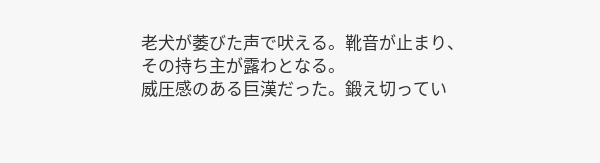老犬が萎びた声で吠える。靴音が止まり、その持ち主が露わとなる。
威圧感のある巨漢だった。鍛え切ってい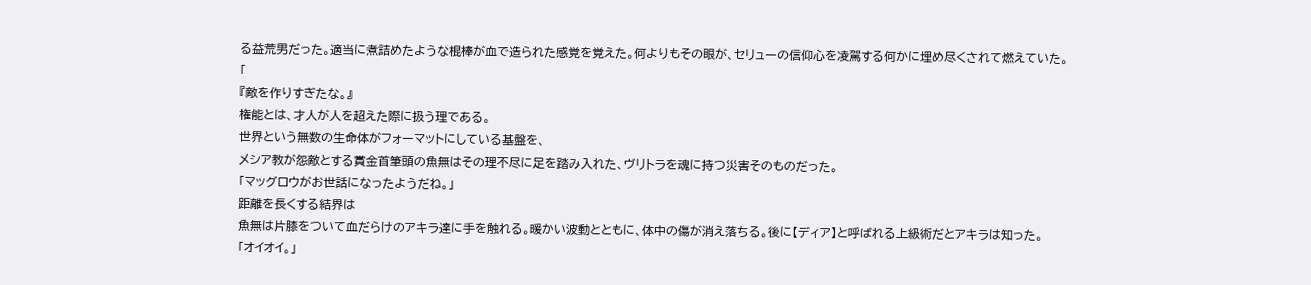る益荒男だった。適当に煮詰めたような棍棒が血で造られた感覚を覚えた。何よりもその眼が、セリューの信仰心を凌駕する何かに埋め尽くされて燃えていた。
「
『敵を作りすぎたな。』
権能とは、才人が人を超えた際に扱う理である。
世界という無数の生命体がフォーマットにしている基盤を、
メシア教が怨敵とする賞金首筆頭の魚無はその理不尽に足を踏み入れた、ヴリトラを魂に持つ災害そのものだった。
「マッグロウがお世話になったようだね。」
距離を長くする結界は
魚無は片膝をついて血だらけのアキラ達に手を触れる。暖かい波動とともに、体中の傷が消え落ちる。後に【ディア】と呼ばれる上級術だとアキラは知った。
「オイオイ。」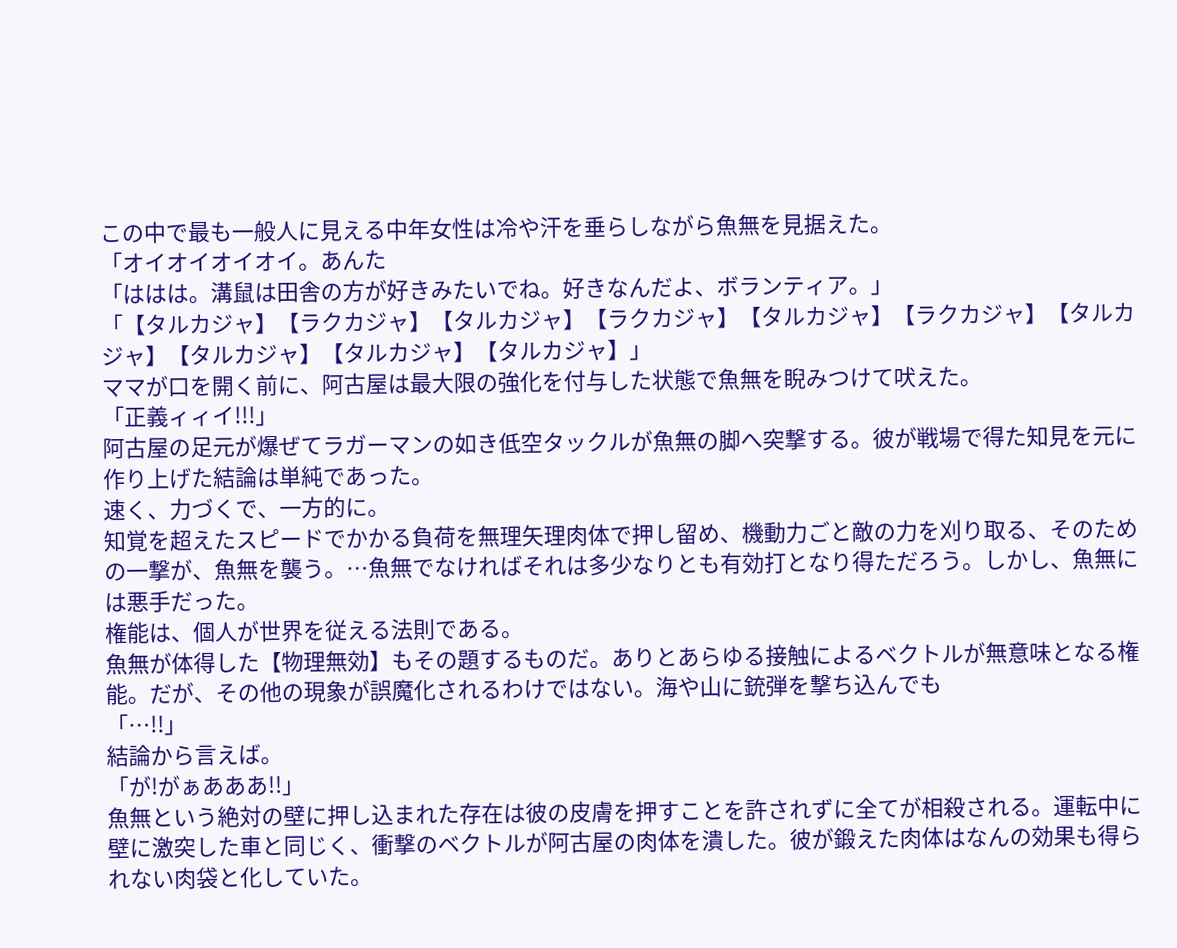この中で最も一般人に見える中年女性は冷や汗を垂らしながら魚無を見据えた。
「オイオイオイオイ。あんた
「ははは。溝鼠は田舎の方が好きみたいでね。好きなんだよ、ボランティア。」
「【タルカジャ】【ラクカジャ】【タルカジャ】【ラクカジャ】【タルカジャ】【ラクカジャ】【タルカジャ】【タルカジャ】【タルカジャ】【タルカジャ】」
ママが口を開く前に、阿古屋は最大限の強化を付与した状態で魚無を睨みつけて吠えた。
「正義ィィイ!!!」
阿古屋の足元が爆ぜてラガーマンの如き低空タックルが魚無の脚へ突撃する。彼が戦場で得た知見を元に作り上げた結論は単純であった。
速く、力づくで、一方的に。
知覚を超えたスピードでかかる負荷を無理矢理肉体で押し留め、機動力ごと敵の力を刈り取る、そのための一撃が、魚無を襲う。…魚無でなければそれは多少なりとも有効打となり得ただろう。しかし、魚無には悪手だった。
権能は、個人が世界を従える法則である。
魚無が体得した【物理無効】もその題するものだ。ありとあらゆる接触によるベクトルが無意味となる権能。だが、その他の現象が誤魔化されるわけではない。海や山に銃弾を撃ち込んでも
「…!!」
結論から言えば。
「が!がぁあああ!!」
魚無という絶対の壁に押し込まれた存在は彼の皮膚を押すことを許されずに全てが相殺される。運転中に壁に激突した車と同じく、衝撃のベクトルが阿古屋の肉体を潰した。彼が鍛えた肉体はなんの効果も得られない肉袋と化していた。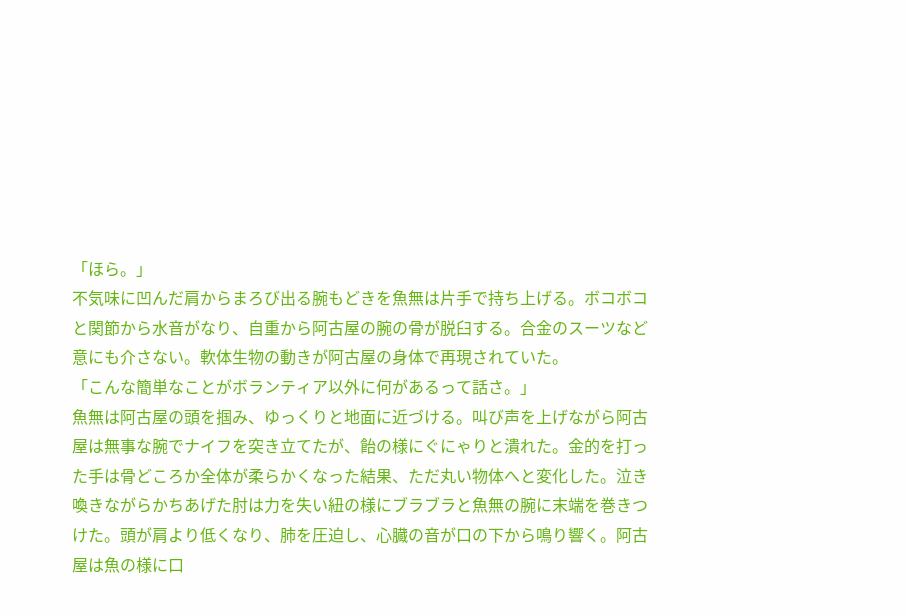「ほら。」
不気味に凹んだ肩からまろび出る腕もどきを魚無は片手で持ち上げる。ボコボコと関節から水音がなり、自重から阿古屋の腕の骨が脱臼する。合金のスーツなど意にも介さない。軟体生物の動きが阿古屋の身体で再現されていた。
「こんな簡単なことがボランティア以外に何があるって話さ。」
魚無は阿古屋の頭を掴み、ゆっくりと地面に近づける。叫び声を上げながら阿古屋は無事な腕でナイフを突き立てたが、飴の様にぐにゃりと潰れた。金的を打った手は骨どころか全体が柔らかくなった結果、ただ丸い物体へと変化した。泣き喚きながらかちあげた肘は力を失い紐の様にブラブラと魚無の腕に末端を巻きつけた。頭が肩より低くなり、肺を圧迫し、心臓の音が口の下から鳴り響く。阿古屋は魚の様に口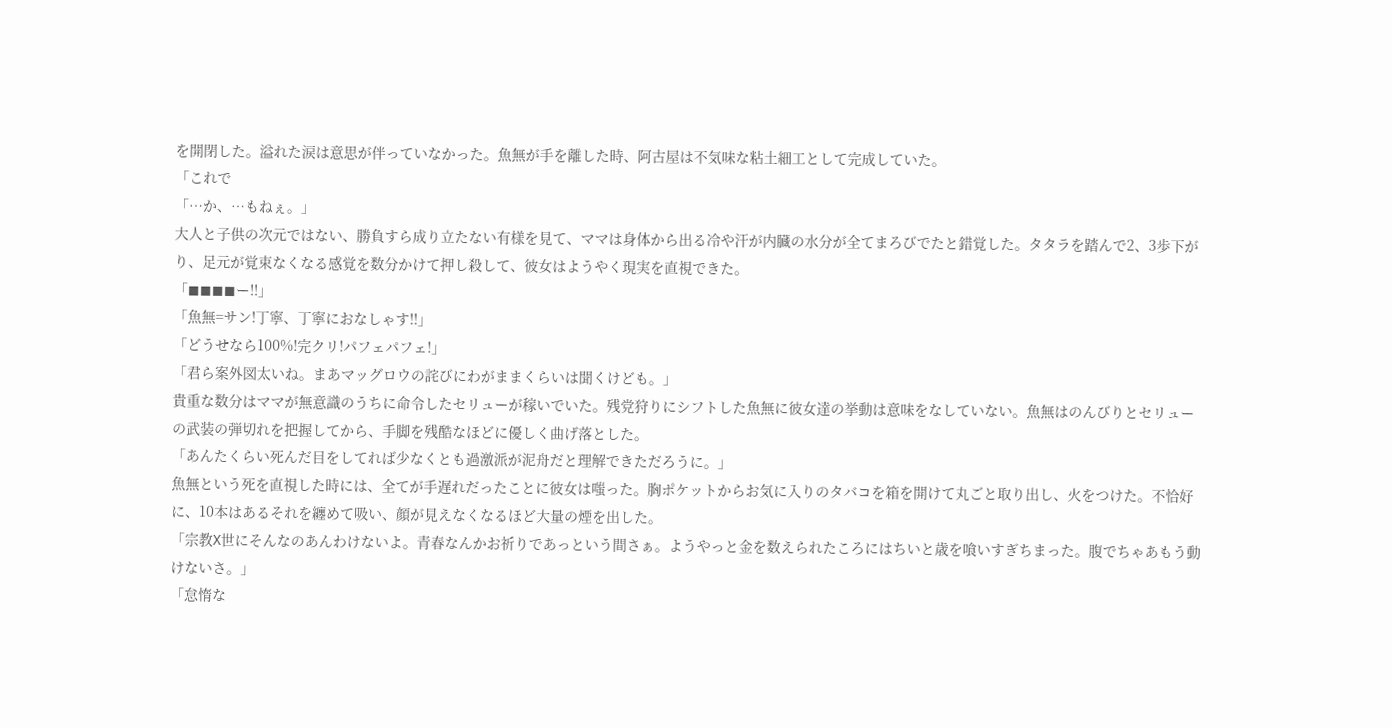を開閉した。溢れた涙は意思が伴っていなかった。魚無が手を離した時、阿古屋は不気味な粘土細工として完成していた。
「これで
「…か、…もねぇ。」
大人と子供の次元ではない、勝負すら成り立たない有様を見て、ママは身体から出る冷や汗が内臓の水分が全てまろびでたと錯覚した。タタラを踏んで2、3歩下がり、足元が覚束なくなる感覚を数分かけて押し殺して、彼女はようやく現実を直視できた。
「◼◼◼◼ー!!」
「魚無=サン!丁寧、丁寧におなしゃす!!」
「どうせなら100%!完クリ!パフェパフェ!」
「君ら案外図太いね。まあマッグロウの詫びにわがままくらいは聞くけども。」
貴重な数分はママが無意識のうちに命令したセリューが稼いでいた。残党狩りにシフトした魚無に彼女達の挙動は意味をなしていない。魚無はのんびりとセリューの武装の弾切れを把握してから、手脚を残酷なほどに優しく曲げ落とした。
「あんたくらい死んだ目をしてれば少なくとも過激派が泥舟だと理解できただろうに。」
魚無という死を直視した時には、全てが手遅れだったことに彼女は嗤った。胸ポケットからお気に入りのタバコを箱を開けて丸ごと取り出し、火をつけた。不恰好に、10本はあるそれを纏めて吸い、顔が見えなくなるほど大量の煙を出した。
「宗教X世にそんなのあんわけないよ。青春なんかお祈りであっという間さぁ。ようやっと金を数えられたころにはちいと歳を喰いすぎちまった。腹でちゃあもう動けないさ。」
「怠惰な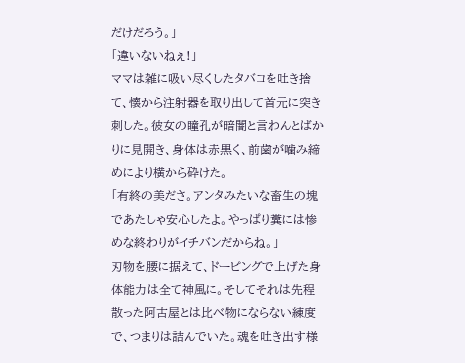だけだろう。」
「違いないねぇ!」
ママは雑に吸い尽くしたタバコを吐き捨て、懐から注射器を取り出して首元に突き刺した。彼女の瞳孔が暗闇と言わんとばかりに見開き、身体は赤黒く、前歯が噛み締めにより横から砕けた。
「有終の美ださ。アンタみたいな畜生の塊であたしゃ安心したよ。やっぱり糞には惨めな終わりがイチバンだからね。」
刃物を腰に据えて、ドーピングで上げた身体能力は全て神風に。そしてそれは先程散った阿古屋とは比べ物にならない練度で、つまりは詰んでいた。魂を吐き出す様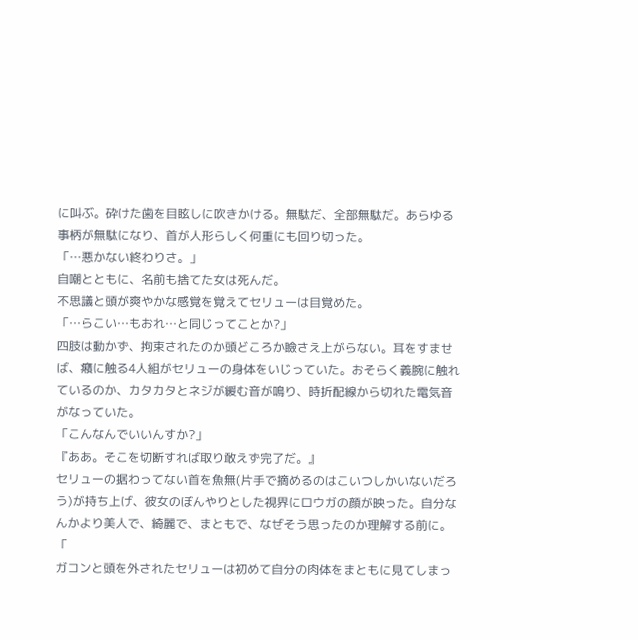に叫ぶ。砕けた歯を目眩しに吹きかける。無駄だ、全部無駄だ。あらゆる事柄が無駄になり、首が人形らしく何重にも回り切った。
「…悪かない終わりさ。」
自嘲とともに、名前も捨てた女は死んだ。
不思議と頭が爽やかな感覚を覚えてセリューは目覚めた。
「…らこい…もおれ…と同じってことか?」
四肢は動かず、拘束されたのか頭どころか瞼さえ上がらない。耳をすませば、癪に触る4人組がセリューの身体をいじっていた。おそらく義腕に触れているのか、カタカタとネジが緩む音が鳴り、時折配線から切れた電気音がなっていた。
「こんなんでいいんすか?」
『ああ。そこを切断すれば取り敢えず完了だ。』
セリューの据わってない首を魚無(片手で摘めるのはこいつしかいないだろう)が持ち上げ、彼女のぼんやりとした視界にロウガの顔が映った。自分なんかより美人で、綺麗で、まともで、なぜそう思ったのか理解する前に。
「
ガコンと頭を外されたセリューは初めて自分の肉体をまともに見てしまっ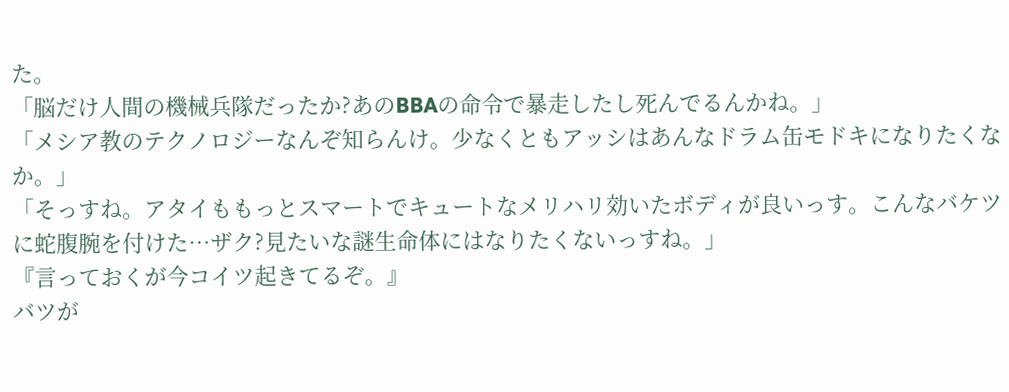た。
「脳だけ人間の機械兵隊だったか?あのBBAの命令で暴走したし死んでるんかね。」
「メシア教のテクノロジーなんぞ知らんけ。少なくともアッシはあんなドラム缶モドキになりたくなか。」
「そっすね。アタイももっとスマートでキュートなメリハリ効いたボディが良いっす。こんなバケツに蛇腹腕を付けた…ザク?見たいな謎生命体にはなりたくないっすね。」
『言っておくが今コイツ起きてるぞ。』
バツが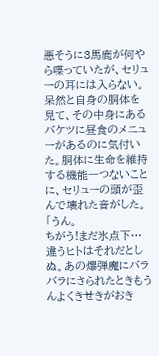悪そうに3馬鹿が何やら喋っていたが、セリューの耳には入らない。呆然と自身の胴体を見て、その中身にあるバケツに昼食のメニューがあるのに気付いた。胴体に生命を維持する機能一つないことに、セリューの頭が歪んで壊れた音がした。
「うん。
ちがう!まだ氷点下…違うヒトはそれだとしぬ。あの爆弾魔にバラバラにさられたときもうんよくきせきがおき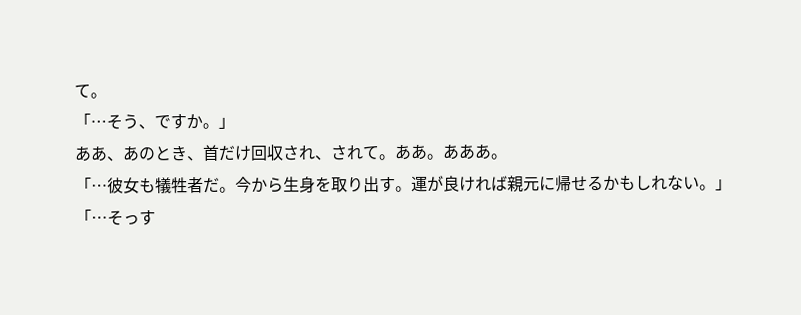て。
「…そう、ですか。」
ああ、あのとき、首だけ回収され、されて。ああ。あああ。
「…彼女も犠牲者だ。今から生身を取り出す。運が良ければ親元に帰せるかもしれない。」
「…そっす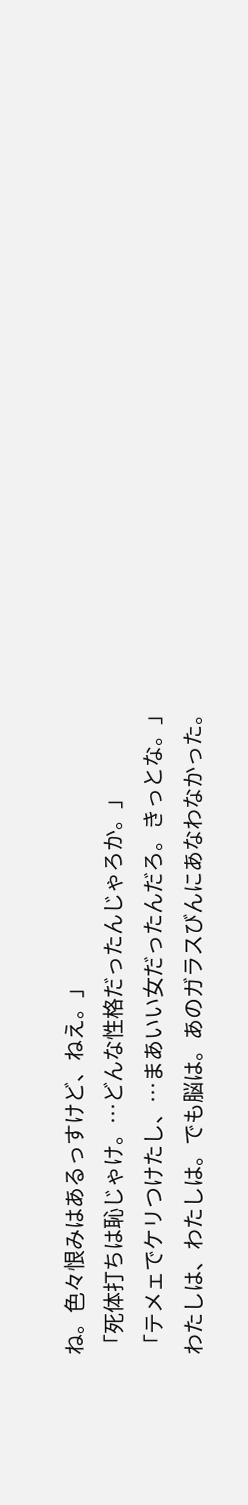ね。色々恨みはあるっすけど、ねえ。」
「死体打ちは恥じゃけ。…どんな性格だったんじゃろか。」
「テメェでケリつけたし、…まあいい女だったんだろ。きっとな。」
わたしは、わたしは。でも脳は。あのガラスびんにあなわなかった。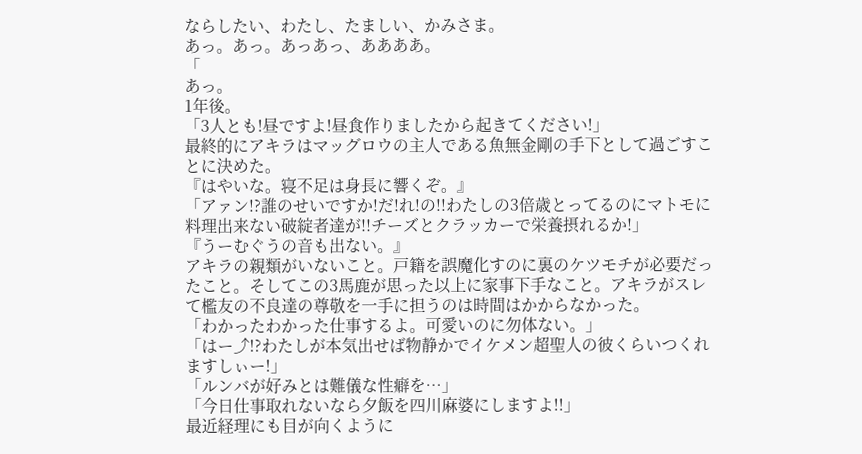ならしたい、わたし、たましい、かみさま。
あっ。あっ。あっあっ、ああああ。
「
あっ。
1年後。
「3人とも!昼ですよ!昼食作りましたから起きてください!」
最終的にアキラはマッグロウの主人である魚無金剛の手下として過ごすことに決めた。
『はやいな。寝不足は身長に響くぞ。』
「アァン!?誰のせいですか!だ!れ!の!!わたしの3倍歳とってるのにマトモに料理出来ない破綻者達が!!チーズとクラッカーで栄養摂れるか!」
『うーむぐうの音も出ない。』
アキラの親類がいないこと。戸籍を誤魔化すのに裏のケツモチが必要だったこと。そしてこの3馬鹿が思った以上に家事下手なこと。アキラがスレて檻友の不良達の尊敬を一手に担うのは時間はかからなかった。
「わかったわかった仕事するよ。可愛いのに勿体ない。」
「はー⤴!?わたしが本気出せば物静かでイケメン超聖人の彼くらいつくれますしぃー!」
「ルンバが好みとは難儀な性癖を…」
「今日仕事取れないなら夕飯を四川麻婆にしますよ!!」
最近経理にも目が向くように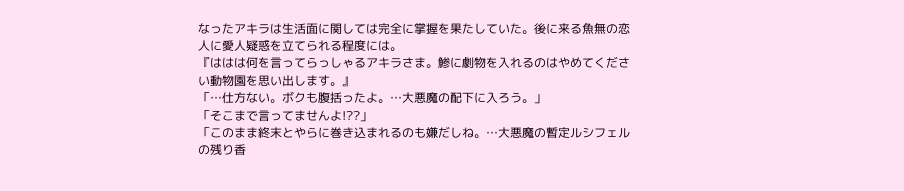なったアキラは生活面に関しては完全に掌握を果たしていた。後に来る魚無の恋人に愛人疑惑を立てられる程度には。
『ははは何を言ってらっしゃるアキラさま。鯵に劇物を入れるのはやめてください動物園を思い出します。』
「…仕方ない。ボクも腹括ったよ。…大悪魔の配下に入ろう。」
「そこまで言ってませんよ!??」
「このまま終末とやらに巻き込まれるのも嫌だしね。…大悪魔の暫定ルシフェルの残り香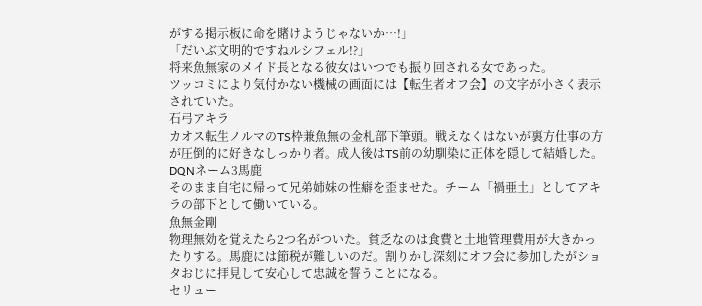がする掲示板に命を賭けようじゃないか…!」
「だいぶ文明的ですねルシフェル!?」
将来魚無家のメイド長となる彼女はいつでも振り回される女であった。
ツッコミにより気付かない機械の画面には【転生者オフ会】の文字が小さく表示されていた。
石弓アキラ
カオス転生ノルマのTS枠兼魚無の金札部下筆頭。戦えなくはないが裏方仕事の方が圧倒的に好きなしっかり者。成人後はTS前の幼馴染に正体を隠して結婚した。
DQNネーム3馬鹿
そのまま自宅に帰って兄弟姉妹の性癖を歪ませた。チーム「禍亜土」としてアキラの部下として働いている。
魚無金剛
物理無効を覚えたら2つ名がついた。貧乏なのは食費と土地管理費用が大きかったりする。馬鹿には節税が難しいのだ。割りかし深刻にオフ会に参加したがショタおじに拝見して安心して忠誠を誓うことになる。
セリュー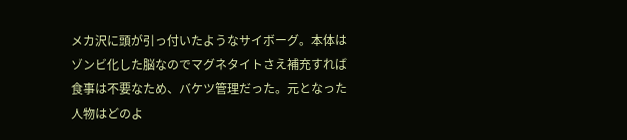メカ沢に頭が引っ付いたようなサイボーグ。本体はゾンビ化した脳なのでマグネタイトさえ補充すれば食事は不要なため、バケツ管理だった。元となった人物はどのよ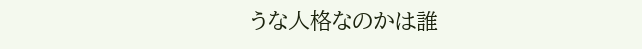うな人格なのかは誰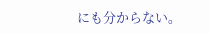にも分からない。